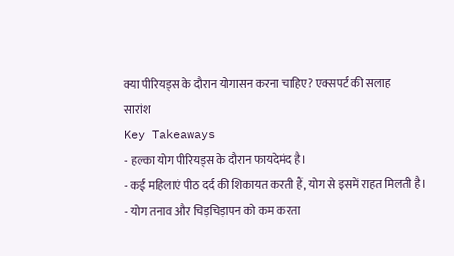क्या पीरियड्स के दौरान योगासन करना चाहिए? एक्सपर्ट की सलाह
सारांश
Key Takeaways
- हल्का योग पीरियड्स के दौरान फायदेमंद है।
- कई महिलाएं पीठ दर्द की शिकायत करती हैं, योग से इसमें राहत मिलती है।
- योग तनाव और चिड़चिड़ापन को कम करता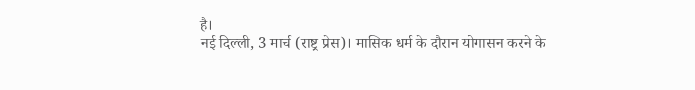है।
नई दिल्ली, 3 मार्च (राष्ट्र प्रेस)। मासिक धर्म के दौरान योगासन करने के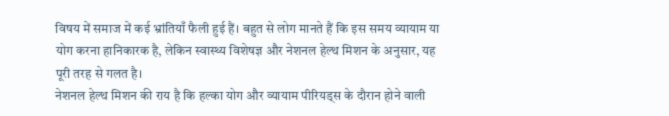विषय में समाज में कई भ्रांतियाँ फैली हुई हैं। बहुत से लोग मानते हैं कि इस समय व्यायाम या योग करना हानिकारक है, लेकिन स्वास्थ्य विशेषज्ञ और नेशनल हेल्थ मिशन के अनुसार, यह पूरी तरह से गलत है।
नेशनल हेल्थ मिशन की राय है कि हल्का योग और व्यायाम पीरियड्स के दौरान होने वाली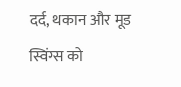दर्द, थकान और मूड स्विंग्स को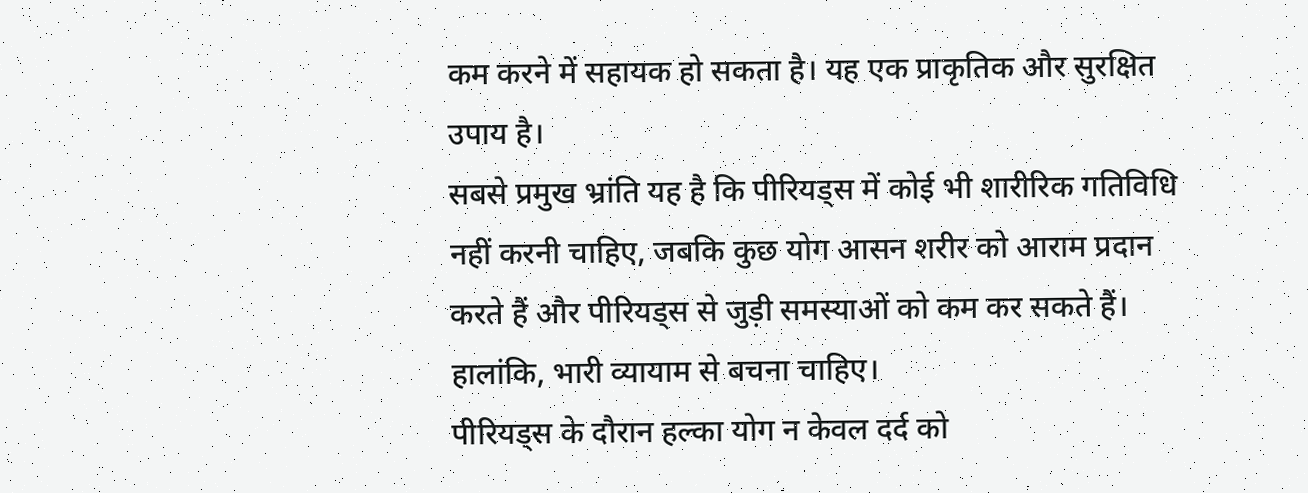कम करने में सहायक हो सकता है। यह एक प्राकृतिक और सुरक्षित उपाय है।
सबसे प्रमुख भ्रांति यह है कि पीरियड्स में कोई भी शारीरिक गतिविधि नहीं करनी चाहिए, जबकि कुछ योग आसन शरीर को आराम प्रदान करते हैं और पीरियड्स से जुड़ी समस्याओं को कम कर सकते हैं। हालांकि, भारी व्यायाम से बचना चाहिए।
पीरियड्स के दौरान हल्का योग न केवल दर्द को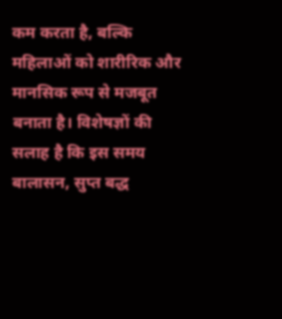कम करता है, बल्कि महिलाओं को शारीरिक और मानसिक रूप से मजबूत बनाता है। विशेषज्ञों की सलाह है कि इस समय बालासन, सुप्त बद्ध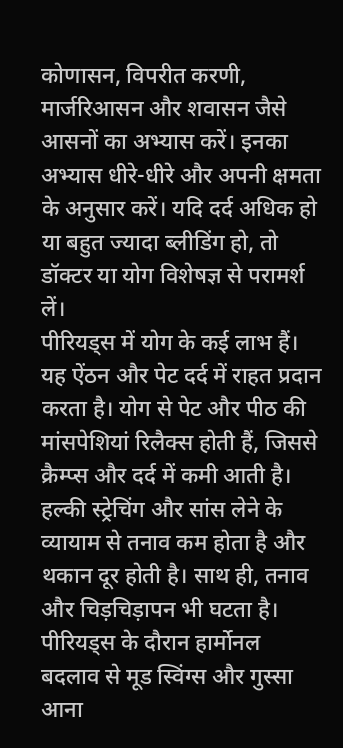कोणासन, विपरीत करणी, मार्जरिआसन और शवासन जैसे आसनों का अभ्यास करें। इनका अभ्यास धीरे-धीरे और अपनी क्षमता के अनुसार करें। यदि दर्द अधिक हो या बहुत ज्यादा ब्लीडिंग हो, तो डॉक्टर या योग विशेषज्ञ से परामर्श लें।
पीरियड्स में योग के कई लाभ हैं। यह ऐंठन और पेट दर्द में राहत प्रदान करता है। योग से पेट और पीठ की मांसपेशियां रिलैक्स होती हैं, जिससे क्रैम्प्स और दर्द में कमी आती है। हल्की स्ट्रेचिंग और सांस लेने के व्यायाम से तनाव कम होता है और थकान दूर होती है। साथ ही, तनाव और चिड़चिड़ापन भी घटता है। पीरियड्स के दौरान हार्मोनल बदलाव से मूड स्विंग्स और गुस्सा आना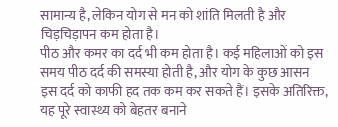सामान्य है, लेकिन योग से मन को शांति मिलती है और चिड़चिड़ापन कम होता है।
पीठ और कमर का दर्द भी कम होता है। कई महिलाओं को इस समय पीठ दर्द की समस्या होती है, और योग के कुछ आसन इस दर्द को काफी हद तक कम कर सकते हैं। इसके अतिरिक्त, यह पूरे स्वास्थ्य को बेहतर बनाने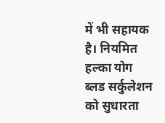में भी सहायक है। नियमित हल्का योग ब्लड सर्कुलेशन को सुधारता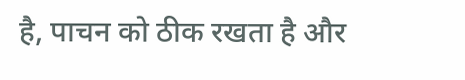है, पाचन को ठीक रखता है और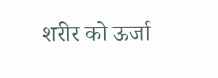शरीर को ऊर्जा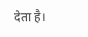देता है।